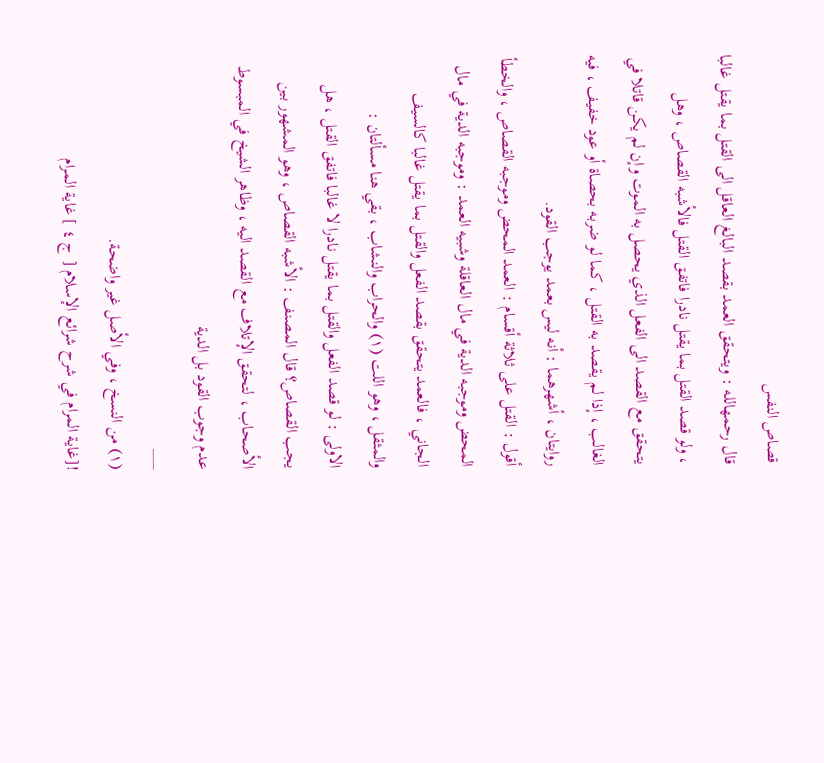قصاص النفس
قال رحمهالله : ويتحقق العمد بقصد البالغ العاقل الى القتل بما يقتل غالبا ، ولو قصد القتل بما يقتل نادرا فاتفق القتل فالأشبه القصاص ، وهل يتحقق مع القصد الى الفعل الذي يحصل به الموت وإن لم يكن قاتلا في الغالب ، إذا لم يقصد به القتل ، كما لو ضربه بحصاة أو عود خفيف ، فيه روايتان ، أشهرهما : أنه ليس بعمد يوجب القود.
أقول : القتل على ثلاثة أقسام : العمد المحض وموجبه القصاص ، والخطأ المحض وموجبه الدية في مال العاقلة وشبيه العمد : وموجبه الدية في مال الجاني ، فالعمد يتحقق بقصد الفعل والقتل بما يقتل غالبا كالسيف والمثقل ، وهو اللت (١) والحراب والنشاب ، بقي هنا مسألتان :
الاولى : لو قصد الفعل والقتل بما يقتل نادرا لا غالبا فاتفق القتل ، هل يجب القصاص؟ قال المصنف : الأشبه القصاص ، وهو المشهور بين الأصحاب ، لتحقق الإتلاف مع القصد اليه ، وظاهر الشيخ في المبسوط عدم وجوب القود بل الدية
___
(١) من النسخ ، وفي الأصل غير واضحة.
![غاية المرام في شرح شرائع الإسلام [ ج ٤ ] غاية المرام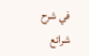في شرح شرائع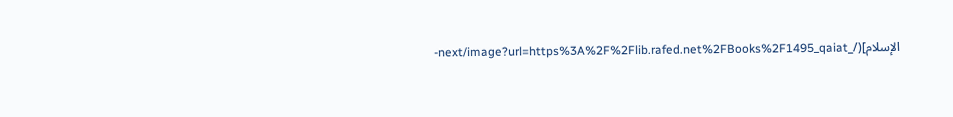الإسلام](/_next/image?url=https%3A%2F%2Flib.rafed.net%2FBooks%2F1495_qaiat-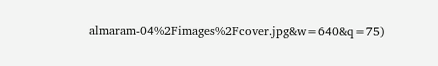almaram-04%2Fimages%2Fcover.jpg&w=640&q=75)